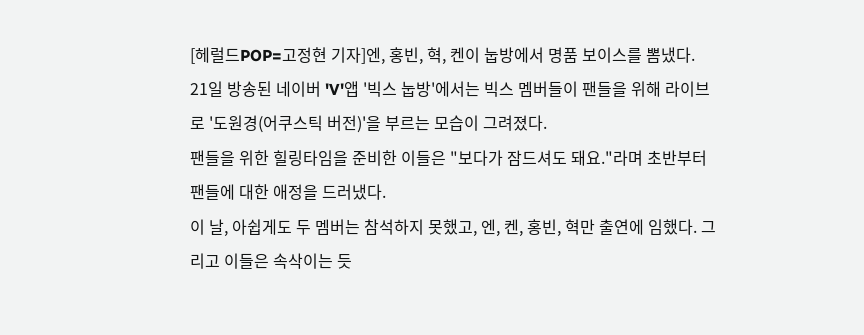[헤럴드POP=고정현 기자]엔, 홍빈, 혁, 켄이 눕방에서 명품 보이스를 뽐냈다.
21일 방송된 네이버 'V'앱 '빅스 눕방'에서는 빅스 멤버들이 팬들을 위해 라이브로 '도원경(어쿠스틱 버전)'을 부르는 모습이 그려졌다.
팬들을 위한 힐링타임을 준비한 이들은 "보다가 잠드셔도 돼요."라며 초반부터 팬들에 대한 애정을 드러냈다.
이 날, 아쉽게도 두 멤버는 참석하지 못했고, 엔, 켄, 홍빈, 혁만 출연에 임했다. 그리고 이들은 속삭이는 듯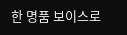한 명품 보이스로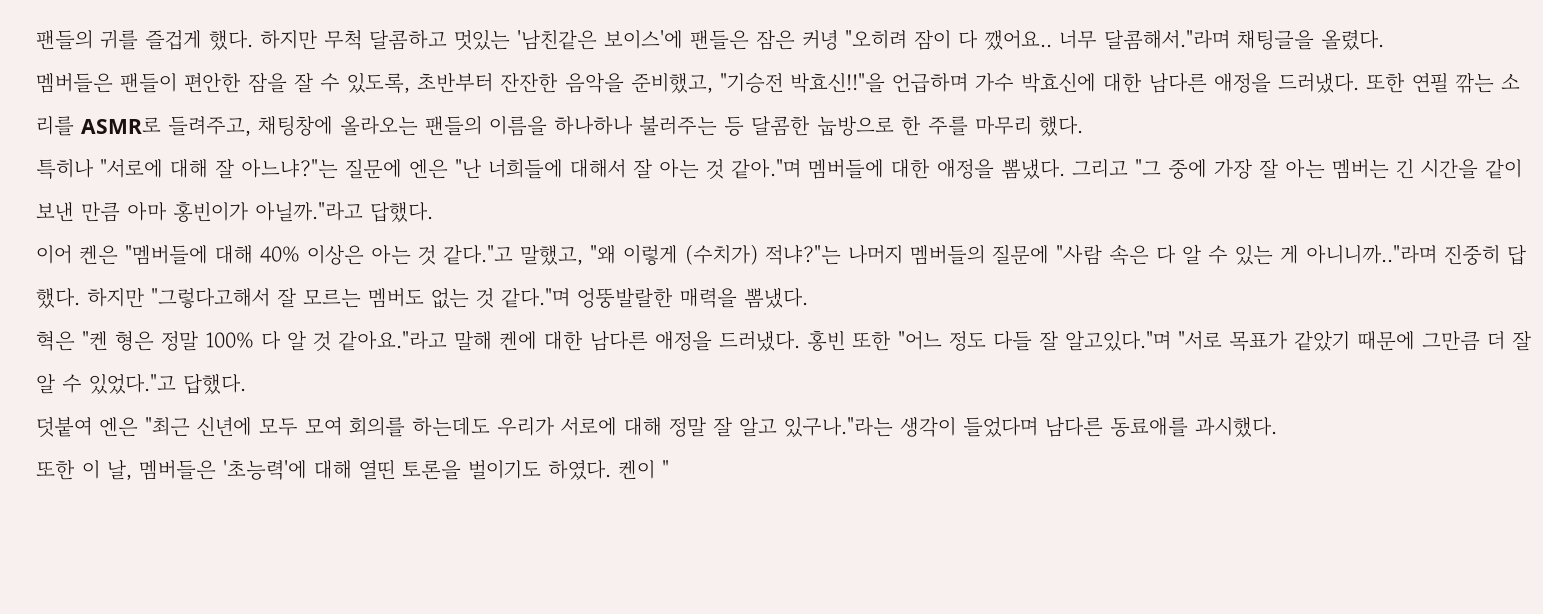팬들의 귀를 즐겁게 했다. 하지만 무척 달콤하고 멋있는 '남친같은 보이스'에 팬들은 잠은 커녕 "오히려 잠이 다 깼어요.. 너무 달콤해서."라며 채팅글을 올렸다.
멤버들은 팬들이 편안한 잠을 잘 수 있도록, 초반부터 잔잔한 음악을 준비했고, "기승전 박효신!!"을 언급하며 가수 박효신에 대한 남다른 애정을 드러냈다. 또한 연필 깎는 소리를 ASMR로 들려주고, 채팅창에 올라오는 팬들의 이름을 하나하나 불러주는 등 달콤한 눕방으로 한 주를 마무리 했다.
특히나 "서로에 대해 잘 아느냐?"는 질문에 엔은 "난 너희들에 대해서 잘 아는 것 같아."며 멤버들에 대한 애정을 뽐냈다. 그리고 "그 중에 가장 잘 아는 멤버는 긴 시간을 같이 보낸 만큼 아마 홍빈이가 아닐까."라고 답했다.
이어 켄은 "멤버들에 대해 40% 이상은 아는 것 같다."고 말했고, "왜 이렇게 (수치가) 적냐?"는 나머지 멤버들의 질문에 "사람 속은 다 알 수 있는 게 아니니까.."라며 진중히 답했다. 하지만 "그렇다고해서 잘 모르는 멤버도 없는 것 같다."며 엉뚱발랄한 매력을 뽐냈다.
혁은 "켄 형은 정말 100% 다 알 것 같아요."라고 말해 켄에 대한 남다른 애정을 드러냈다. 홍빈 또한 "어느 정도 다들 잘 알고있다."며 "서로 목표가 같았기 때문에 그만큼 더 잘 알 수 있었다."고 답했다.
덧붙여 엔은 "최근 신년에 모두 모여 회의를 하는데도 우리가 서로에 대해 정말 잘 알고 있구나."라는 생각이 들었다며 남다른 동료애를 과시했다.
또한 이 날, 멤버들은 '초능력'에 대해 열띤 토론을 벌이기도 하였다. 켄이 "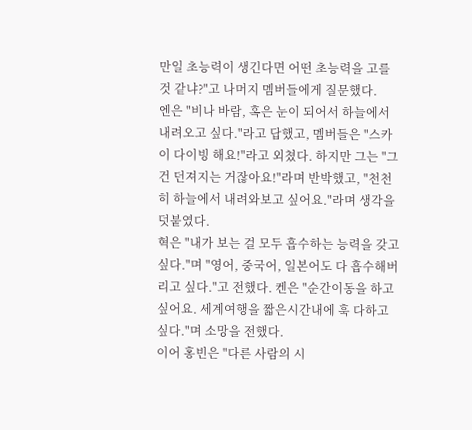만일 초능력이 생긴다면 어떤 초능력을 고를 것 같냐?"고 나머지 멤버들에게 질문했다.
엔은 "비나 바람, 혹은 눈이 되어서 하늘에서 내려오고 싶다."라고 답했고, 멤버들은 "스카이 다이빙 해요!"라고 외쳤다. 하지만 그는 "그건 던져지는 거잖아요!"라며 반박했고, "천천히 하늘에서 내려와보고 싶어요."라며 생각을 덧붙였다.
혁은 "내가 보는 걸 모두 흡수하는 능력을 갖고 싶다."며 "영어, 중국어, 일본어도 다 흡수해버리고 싶다."고 전했다. 켄은 "순간이동을 하고 싶어요. 세계여행을 짧은시간내에 훅 다하고 싶다."며 소망을 전했다.
이어 홍빈은 "다른 사람의 시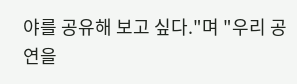야를 공유해 보고 싶다."며 "우리 공연을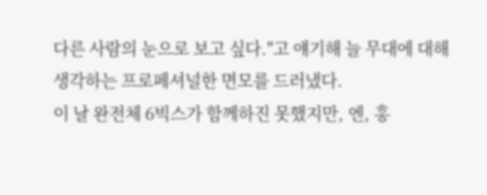다른 사람의 눈으로 보고 싶다."고 얘기해 늘 무대에 대해 생각하는 프로페셔널한 면모를 드러냈다.
이 날 완전체 6빅스가 함께하진 못했지만, 엔, 홍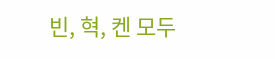빈, 혁, 켄 모두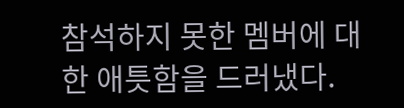참석하지 못한 멤버에 대한 애틋함을 드러냈다.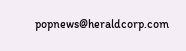popnews@heraldcorp.com